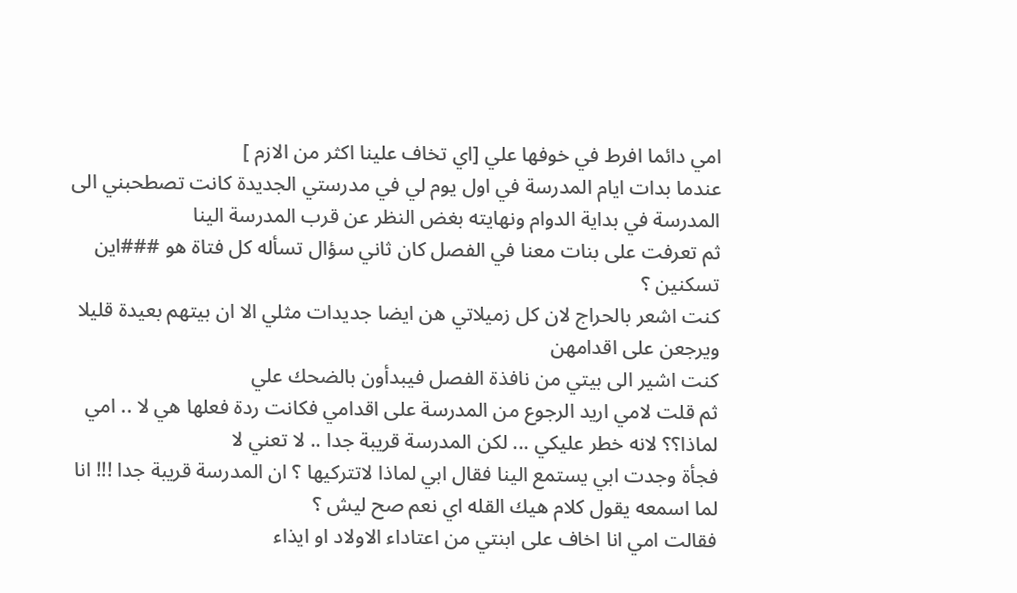امي دائما افرط في خوفها علي [اي تخاف علينا اكثر من الازم ]
عندما بدات ايام المدرسة في اول يوم لي في مدرستي الجديدة كانت تصطحبني الى المدرسة في بداية الدوام ونهايته بغض النظر عن قرب المدرسة الينا
ثم تعرفت على بنات معنا في الفصل كان ثاني سؤال تسأله كل فتاة هو ###اين تسكنين ؟
كنت اشعر بالحراج لان كل زميلاتي هن ايضا جديدات مثلي الا ان بيتهم بعيدة قليلا ويرجعن على اقدامهن
كنت اشير الى بيتي من نافذة الفصل فيبدأون بالضحك علي
ثم قلت لامي اريد الرجوع من المدرسة على اقدامي فكانت ردة فعلها هي لا .. امي لماذا؟؟ لانه خطر عليكي ... لكن المدرسة قريبة جدا .. لا تعني لا
فجأة وجدت ابي يستمع الينا فقال ابي لماذا لاتتركيها ؟ ان المدرسة قريبة جدا !!! انا لما اسمعه يقول كلام هيك القله اي نعم صح ليش ؟
فقالت امي انا اخاف على ابنتي من اعتاداء الاولاد او ايذاء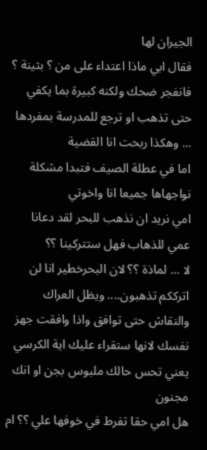الجيران لها
فقال ابي ماذا اعتداء على من ؟ بثينة ؟ فانفجر ضحك ولكنه كبيرة بما يكفي حتى تذهب او ترجع للمدرسة بمفردها ... وهكذا ربحت انا القضية
اما في عطلة الصيف فتبدا مشكلة نواجهاها جميعا انا واخوتي
امي نريد ان نذهب للبحر لقد دعانا عمي للذهاب فهل ستتركينا ؟؟
لا ... لماذة ؟؟ لان البحرخطير انا لن اترككم تذهبون.... ويظل العراك والنقاش حتى توافق واذا وافقت جهز نفسك لانها ستقراء عليك اية الكرسي يعني تحس حالك ملبوس بجن او انك مجنون
هل امي حقا تفرط في خوفها علي ؟؟ ام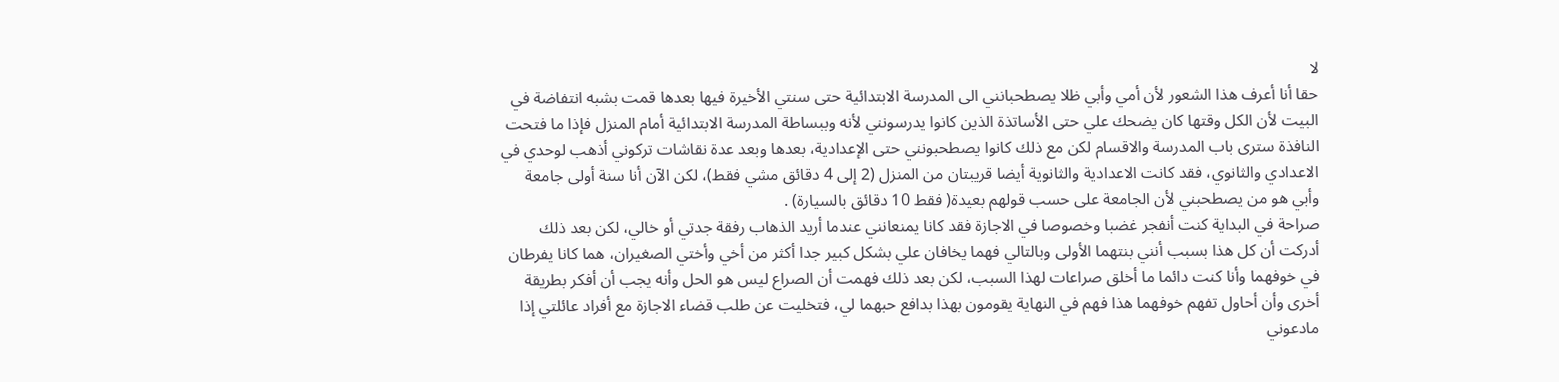لا
حقا أنا أعرف هذا الشعور لأن أمي وأبي ظلا يصطحبانني الى المدرسة الابتدائية حتى سنتي الأخيرة فيها بعدها قمت بشبه انتفاضة في البيت لأن الكل وقتها كان يضحك علي حتى الأساتذة الذين كانوا يدرسونني لأنه وببساطة المدرسة الابتدائية أمام المنزل فإذا ما فتحت النافذة سترى باب المدرسة والاقسام لكن مع ذلك كانوا يصطحبونني حتى الإعدادية، بعدها وبعد عدة نقاشات تركوني أذهب لوحدي في الاعدادي والثانوي، فقد كانت الاعدادية والثانوية أيضا قريبتان من المنزل (2 إلى 4 دقائق مشي فقط)، لكن الآن أنا سنة أولى جامعة وأبي هو من يصطحبني لأن الجامعة على حسب قولهم بعيدة( فقط 10 دقائق بالسيارة) .
صراحة في البداية كنت أنفجر غضبا وخصوصا في الاجازة فقد كانا يمنعانني عندما أريد الذهاب رفقة جدتي أو خالي، لكن بعد ذلك أدركت أن كل هذا بسبب أنني بنتهما الأولى وبالتالي فهما يخافان علي بشكل كبير جدا أكثر من أخي وأختي الصغيران، هما كانا يفرطان في خوفهما وأنا كنت دائما ما أخلق صراعات لهذا السبب، لكن بعد ذلك فهمت أن الصراع ليس هو الحل وأنه يجب أن أفكر بطريقة أخرى وأن أحاول تفهم خوفهما هذا فهم في النهاية يقومون بهذا بدافع حبهما لي، فتخليت عن طلب قضاء الاجازة مع أفراد عائلتي إذا مادعوني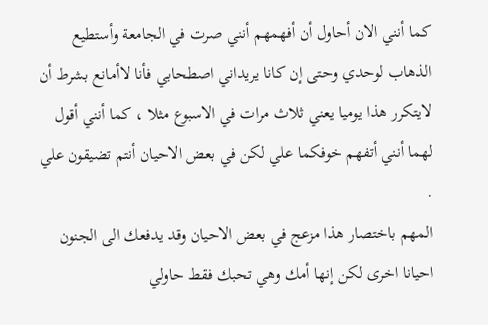كما أنني الان أحاول أن أفهمهم أنني صرت في الجامعة وأستطيع الذهاب لوحدي وحتى إن كانا يريداني اصطحابي فأنا لاأمانع بشرط أن لايتكرر هذا يوميا يعني ثلاث مرات في الاسبوع مثلا ، كما أنني أقول لهما أنني أتفهم خوفكما علي لكن في بعض الاحيان أنتم تضيقون علي .
المهم باختصار هذا مزعج في بعض الاحيان وقد يدفعك الى الجنون احيانا اخرى لكن إنها أمك وهي تحبك فقط حاولي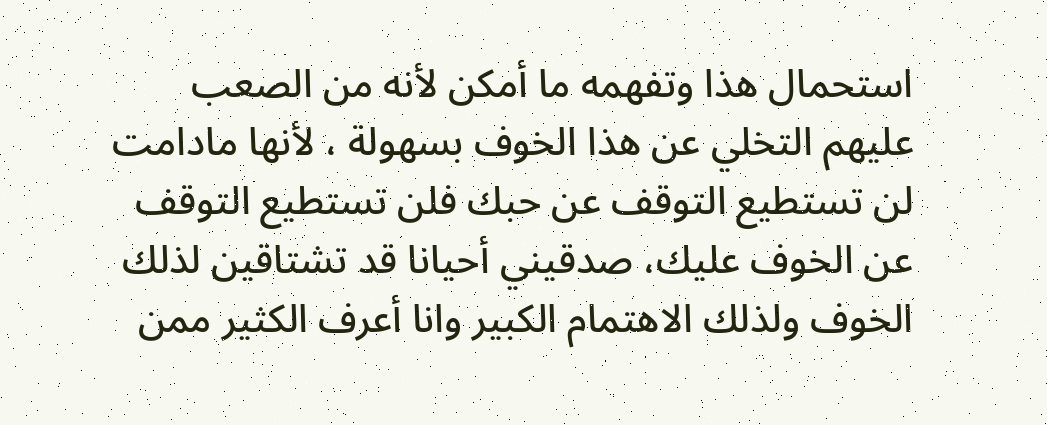استحمال هذا وتفهمه ما أمكن لأنه من الصعب عليهم التخلي عن هذا الخوف بسهولة ، لأنها مادامت لن تستطيع التوقف عن حبك فلن تستطيع التوقف عن الخوف عليك، صدقيني أحيانا قد تشتاقين لذلك الخوف ولذلك الاهتمام الكبير وانا أعرف الكثير ممن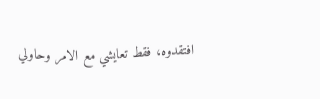افتقدوه، فقط تعايشي مع الامر وحاولي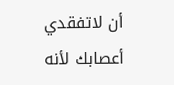أن لاتفقدي أعصابك لأنه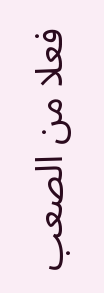فعلا من الصعب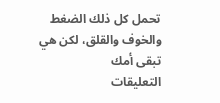تحمل كل ذلك الضغط والخوف والقلق، لكن هي تبقى أمك
التعليقات